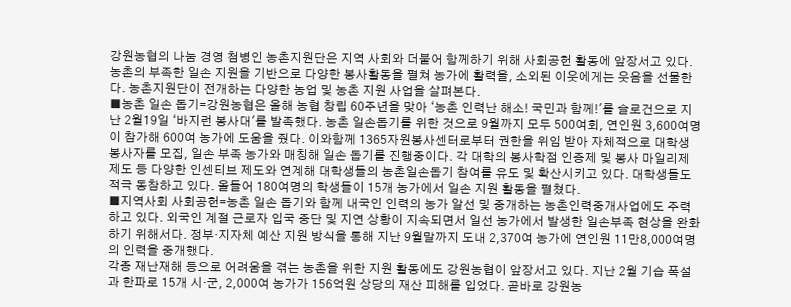강원농협의 나눔 경영 첨병인 농촌지원단은 지역 사회와 더불어 함께하기 위해 사회공헌 활동에 앞장서고 있다. 농촌의 부족한 일손 지원을 기반으로 다양한 봉사활동을 펼쳐 농가에 활력을, 소외된 이웃에게는 웃음을 선물한다. 농촌지원단이 전개하는 다양한 농업 및 농촌 지원 사업을 살펴본다.
■농촌 일손 돕기=강원농협은 올해 농협 창립 60주년을 맞아 ‘농촌 인력난 해소! 국민과 함께!'를 슬로건으로 지난 2월19일 ‘바지런 봉사대'를 발족했다. 농촌 일손돕기를 위한 것으로 9월까지 모두 500여회, 연인원 3,600여명이 참가해 600여 농가에 도움을 줬다. 이와함께 1365자원봉사센터로부터 권한을 위임 받아 자체적으로 대학생 봉사자를 모집, 일손 부족 농가와 매칭해 일손 돕기를 진행중이다. 각 대학의 봉사학점 인증제 및 봉사 마일리제 제도 등 다양한 인센티브 제도와 연계해 대학생들의 농촌일손돕기 참여를 유도 및 확산시키고 있다. 대학생들도 적극 동참하고 있다. 올들어 180여명의 학생들이 15개 농가에서 일손 지원 활동을 펼쳤다.
■지역사회 사회공헌=농촌 일손 돕기와 함께 내국인 인력의 농가 알선 및 중개하는 농촌인력중개사업에도 주력하고 있다. 외국인 계절 근로자 입국 중단 및 지연 상황이 지속되면서 일선 농가에서 발생한 일손부족 현상을 완화하기 위해서다. 정부·지자체 예산 지원 방식을 통해 지난 9월말까지 도내 2,370여 농가에 연인원 11만8,000여명의 인력을 중개했다.
각종 재난재해 등으로 어려움을 겪는 농촌을 위한 지원 활동에도 강원농협이 앞장서고 있다. 지난 2월 기습 폭설과 한파로 15개 시·군, 2,000여 농가가 156억원 상당의 재산 피해를 입었다. 곧바로 강원농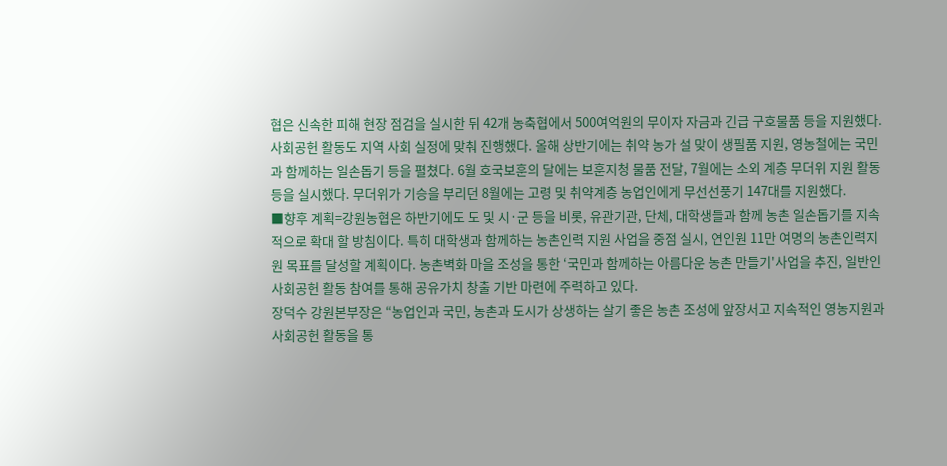협은 신속한 피해 현장 점검을 실시한 뒤 42개 농축협에서 500여억원의 무이자 자금과 긴급 구호물품 등을 지원했다.
사회공헌 활동도 지역 사회 실정에 맞춰 진행했다. 올해 상반기에는 취약 농가 설 맞이 생필품 지원, 영농철에는 국민과 함께하는 일손돕기 등을 펼쳤다. 6월 호국보훈의 달에는 보훈지청 물품 전달, 7월에는 소외 계층 무더위 지원 활동 등을 실시했다. 무더위가 기승을 부리던 8월에는 고령 및 취약계층 농업인에게 무선선풍기 147대를 지원했다.
■향후 계획=강원농협은 하반기에도 도 및 시·군 등을 비롯, 유관기관, 단체, 대학생들과 함께 농촌 일손돕기를 지속적으로 확대 할 방침이다. 특히 대학생과 함께하는 농촌인력 지원 사업을 중점 실시, 연인원 11만 여명의 농촌인력지원 목표를 달성할 계획이다. 농촌벽화 마을 조성을 통한 ‘국민과 함께하는 아름다운 농촌 만들기'사업을 추진, 일반인 사회공헌 활동 참여를 통해 공유가치 창출 기반 마련에 주력하고 있다.
장덕수 강원본부장은 “농업인과 국민, 농촌과 도시가 상생하는 살기 좋은 농촌 조성에 앞장서고 지속적인 영농지원과 사회공헌 활동을 통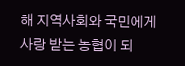해 지역사회와 국민에게 사랑 받는 농협이 되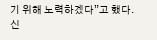기 위해 노력하겠다”고 했다.
신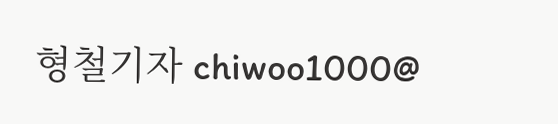형철기자 chiwoo1000@